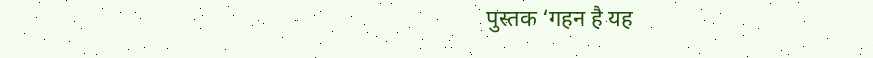पुस्तक ‘गहन है यह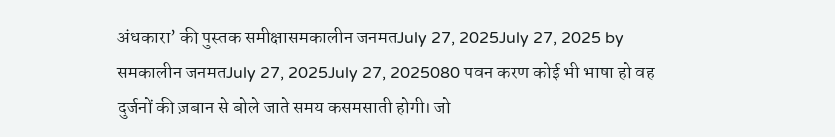अंधकारा’ की पुस्तक समीक्षासमकालीन जनमतJuly 27, 2025July 27, 2025 by समकालीन जनमतJuly 27, 2025July 27, 2025080 पवन करण कोई भी भाषा हो वह दुर्जनों की ज़बान से बोले जाते समय कसमसाती होगी। जो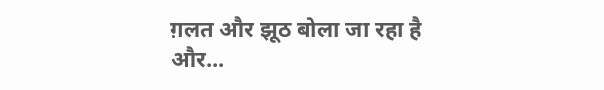ग़लत और झूठ बोला जा रहा है और...